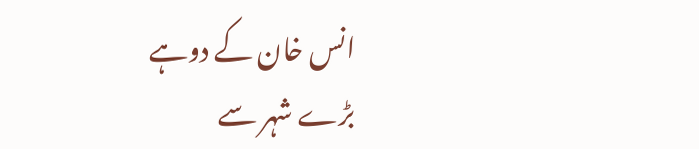انس خان کے دوہے
بڑے شہر سے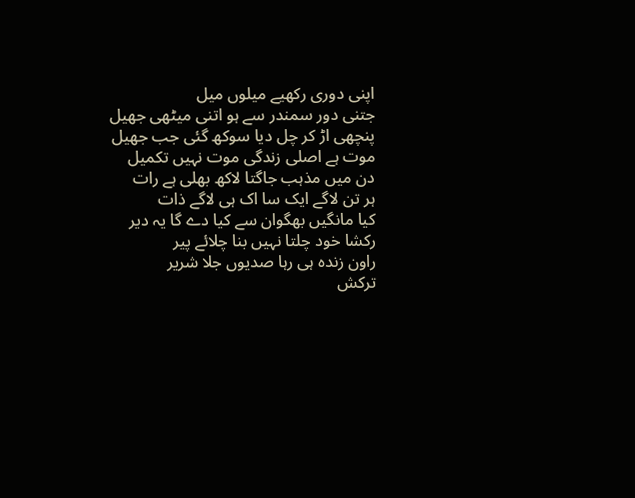اپنی دوری رکھیے میلوں میل
جتنی دور سمندر سے ہو اتنی میٹھی جھیل
پنچھی اڑ کر چل دیا سوکھ گئی جب جھیل
موت ہے اصلی زندگی موت نہیں تکمیل
دن میں مذہب جاگتا لاکھ بھلی ہے رات
ہر تن لاگے ایک سا اک ہی لاگے ذات
کیا مانگیں بھگوان سے کیا دے گا یہ دیر
رکشا خود چلتا نہیں بنا چلائے پیر
راون زندہ ہی رہا صدیوں جلا شریر
ترکش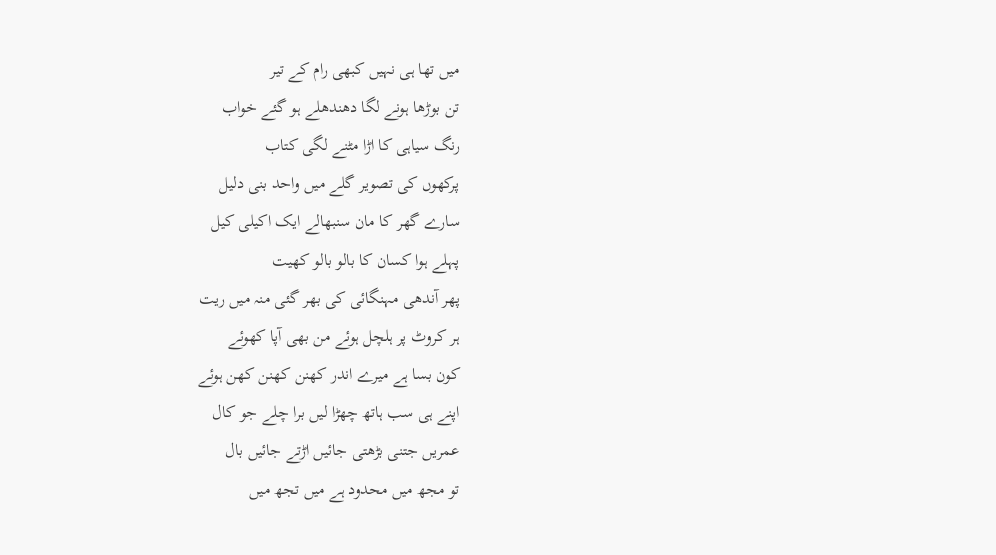میں تھا ہی نہیں کبھی رام کے تیر
تن بوڑھا ہونے لگا دھندھلے ہو گئے خواب
رنگ سیاہی کا اڑا مٹنے لگی کتاب
پرکھوں کی تصویر گلے میں واحد بنی دلیل
سارے گھر کا مان سنبھالے ایک اکیلی کیل
پہلے ہوا کسان کا بالو بالو کھیت
پھر آندھی مہنگائی کی بھر گئی منہ میں ریت
ہر کروٹ پر ہلچل ہوئے من بھی آپا کھوئے
کون بسا ہے میرے اندر کھنن کھنن کھن ہوئے
اپنے ہی سب ہاتھ چھڑا لیں برا چلے جو کال
عمریں جتنی بڑھتی جائیں اڑتے جائیں بال
تو مجھ میں محدود ہے میں تجھ میں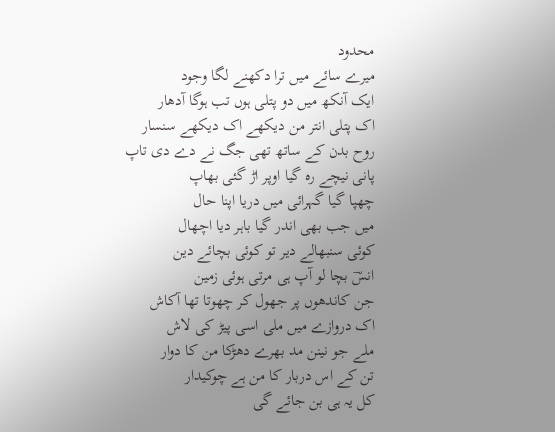محدود
میرے سائے میں ترا دکھنے لگا وجود
ایک آنکھ میں دو پتلی ہوں تب ہوگا آدھار
اک پتلی انتر من دیکھے اک دیکھے سنسار
روح بدن کے ساتھ تھی جگ نے دے دی تاپ
پانی نیچے رہ گیا اوپر اڑ گئی بھاپ
چھپا گیا گہرائی میں دریا اپنا حال
میں جب بھی اندر گیا باہر دیا اچھال
کوئی سنبھالے دیر تو کوئی بچائے دین
انسؔ بچا لو آپ ہی مرتی ہوئی زمین
جن کاندھوں پر جھول کر چھوتا تھا آکاش
اک دروازے میں ملی اسی پیڑ کی لاش
ملے جو نینن مد بھرے دھڑکا من کا دوار
تن کے اس دربار کا من ہے چوکیدار
کل یہ ہی بن جائے گی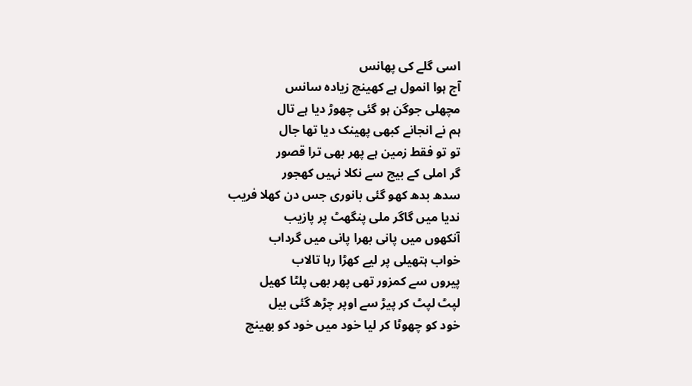اسی گلے کی پھانس
آج ہوا انمول ہے کھینچ زیادہ سانس
مچھلی جوگن ہو گئی چھوڑ دیا ہے تال
ہم نے انجانے کبھی پھینک دیا تھا جال
تو تو فقط زمین ہے پھر بھی ترا قصور
گر املی کے بیج سے نکلا نہیں کھجور
سدھ بدھ کھو گئی بانوری جس دن کھلا فریب
ندیا میں گاگر ملی پنگھٹ پر پازیب
آنکھوں میں پانی بھرا پانی میں گرداب
خواب ہتھیلی پر لیے کھڑا رہا تالاب
پیروں سے کمزور تھی پھر بھی پلٹا کھیل
لپٹ لپٹ کر پیڑ سے اوپر چڑھ گئی بیل
خود کو چھوٹا کر لیا خود میں خود کو بھینچ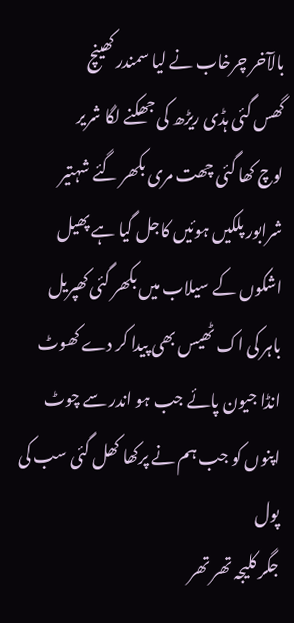بالآخر چرخاب نے لیا سمندر کھینچ
گھس گئی ہڈی ریڑھ کی جھکنے لگا شریر
لوچ کھا گئی چھت مری بکھر گئے شہتیر
شرابور پلکیں ہوئیں کاجل گیا ہے پھیل
اشکوں کے سیلاب میں بکھر گئی کھپریل
باہر کی اک ٹھیس بھی پیدا کر دے کھوٹ
انڈا جیون پائے جب ہو اندر سے چوٹ
اپنوں کو جب ہم نے پرکھا کھل گئی سب کی پول
جگر کلیجہ تھر تھر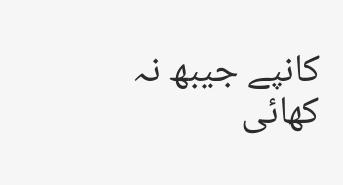کانپے جیبھ نہ کھائی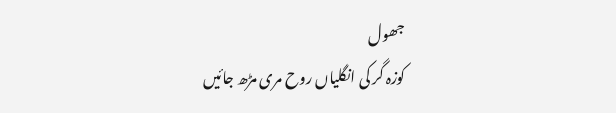جھول
کوزہ گر کی انگلیاں روح مری مڑھ جائیں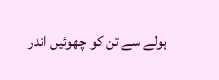ہولے سے تن کو چھوئیں اندر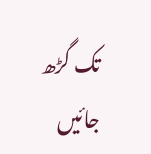تک گڑھ جائیں